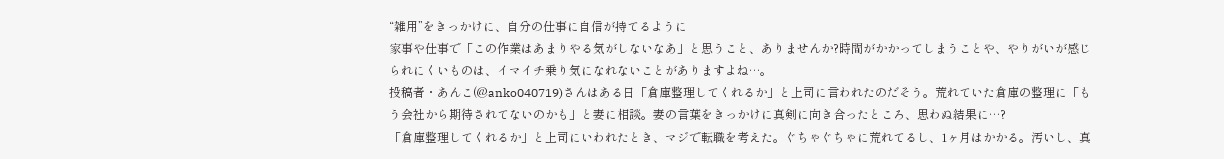“雑用”をきっかけに、自分の仕事に自信が持てるように
家事や仕事で「この作業はあまりやる気がしないなあ」と思うこと、ありませんか?時間がかかってしまうことや、やりがいが感じられにくいものは、イマイチ乗り気になれないことがありますよね…。
投稿者・あんこ(@anko040719)さんはある日「倉庫整理してくれるか」と上司に言われたのだそう。荒れていた倉庫の整理に「もう会社から期待されてないのかも」と妻に相談。妻の言葉をきっかけに真剣に向き合ったところ、思わぬ結果に…?
「倉庫整理してくれるか」と上司にいわれたとき、マジで転職を考えた。ぐちゃぐちゃに荒れてるし、1ヶ月はかかる。汚いし、真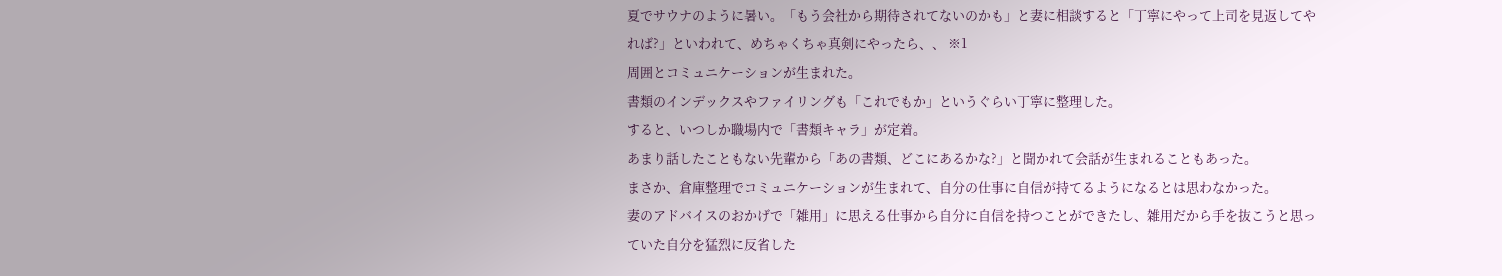夏でサウナのように暑い。「もう会社から期待されてないのかも」と妻に相談すると「丁寧にやって上司を見返してやれば?」といわれて、めちゃくちゃ真剣にやったら、、 ※1
周囲とコミュニケーションが生まれた。
書類のインデックスやファイリングも「これでもか」というぐらい丁寧に整理した。
すると、いつしか職場内で「書類キャラ」が定着。
あまり話したこともない先輩から「あの書類、どこにあるかな?」と聞かれて会話が生まれることもあった。
まさか、倉庫整理でコミュニケーションが生まれて、自分の仕事に自信が持てるようになるとは思わなかった。
妻のアドバイスのおかげで「雑用」に思える仕事から自分に自信を持つことができたし、雑用だから手を抜こうと思っていた自分を猛烈に反省した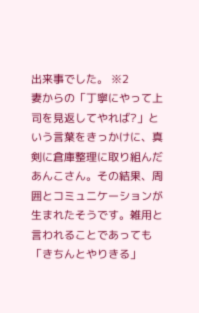出来事でした。 ※2
妻からの「丁寧にやって上司を見返してやれば?」という言葉をきっかけに、真剣に倉庫整理に取り組んだあんこさん。その結果、周囲とコミュニケーションが生まれたそうです。雑用と言われることであっても「きちんとやりきる」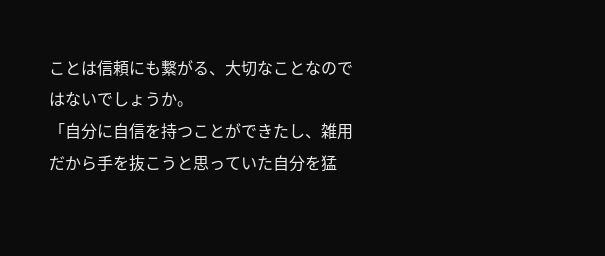ことは信頼にも繋がる、大切なことなのではないでしょうか。
「自分に自信を持つことができたし、雑用だから手を抜こうと思っていた自分を猛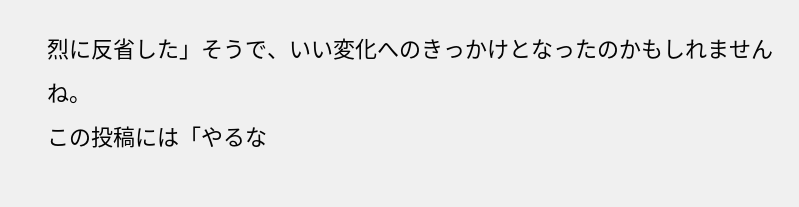烈に反省した」そうで、いい変化へのきっかけとなったのかもしれませんね。
この投稿には「やるな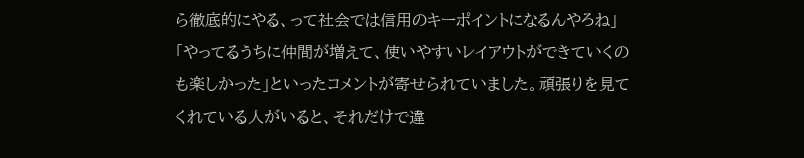ら徹底的にやる、って社会では信用のキーポイントになるんやろね」「やってるうちに仲間が増えて、使いやすいレイアウトができていくのも楽しかった」といったコメントが寄せられていました。頑張りを見てくれている人がいると、それだけで違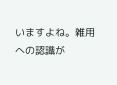いますよね。雑用への認識が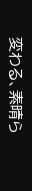変わる、素晴ら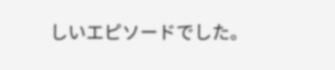しいエピソードでした。